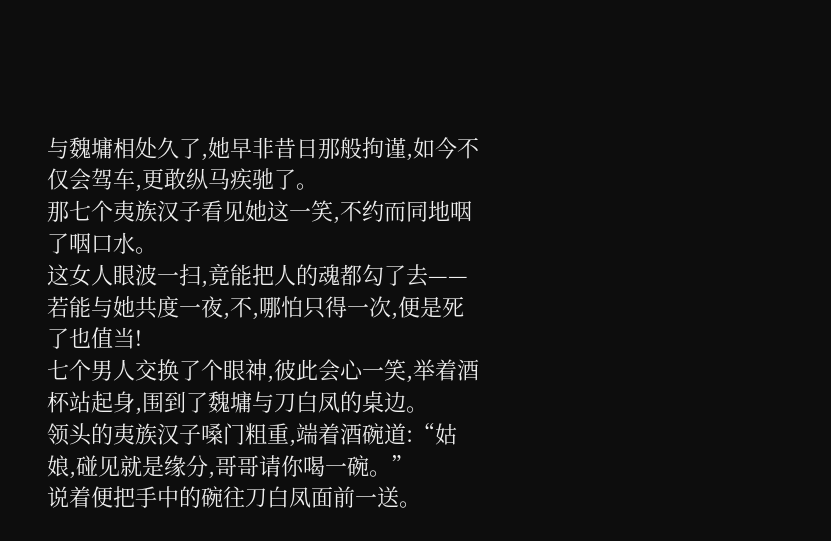与魏墉相处久了,她早非昔日那般拘谨,如今不仅会驾车,更敢纵马疾驰了。
那七个夷族汉子看见她这一笑,不约而同地咽了咽口水。
这女人眼波一扫,竟能把人的魂都勾了去——若能与她共度一夜,不,哪怕只得一次,便是死了也值当!
七个男人交换了个眼神,彼此会心一笑,举着酒杯站起身,围到了魏墉与刀白凤的桌边。
领头的夷族汉子嗓门粗重,端着酒碗道:“姑娘,碰见就是缘分,哥哥请你喝一碗。”
说着便把手中的碗往刀白凤面前一送。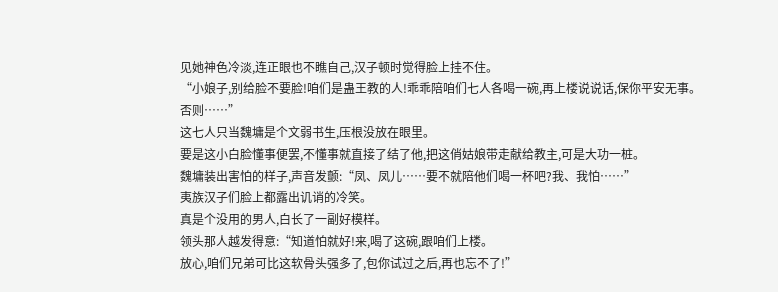见她神色冷淡,连正眼也不瞧自己,汉子顿时觉得脸上挂不住。
“小娘子,别给脸不要脸!咱们是蛊王教的人!乖乖陪咱们七人各喝一碗,再上楼说说话,保你平安无事。
否则……”
这七人只当魏墉是个文弱书生,压根没放在眼里。
要是这小白脸懂事便罢,不懂事就直接了结了他,把这俏姑娘带走献给教主,可是大功一桩。
魏墉装出害怕的样子,声音发颤:“凤、凤儿……要不就陪他们喝一杯吧?我、我怕……”
夷族汉子们脸上都露出讥诮的冷笑。
真是个没用的男人,白长了一副好模样。
领头那人越发得意:“知道怕就好!来,喝了这碗,跟咱们上楼。
放心,咱们兄弟可比这软骨头强多了,包你试过之后,再也忘不了!”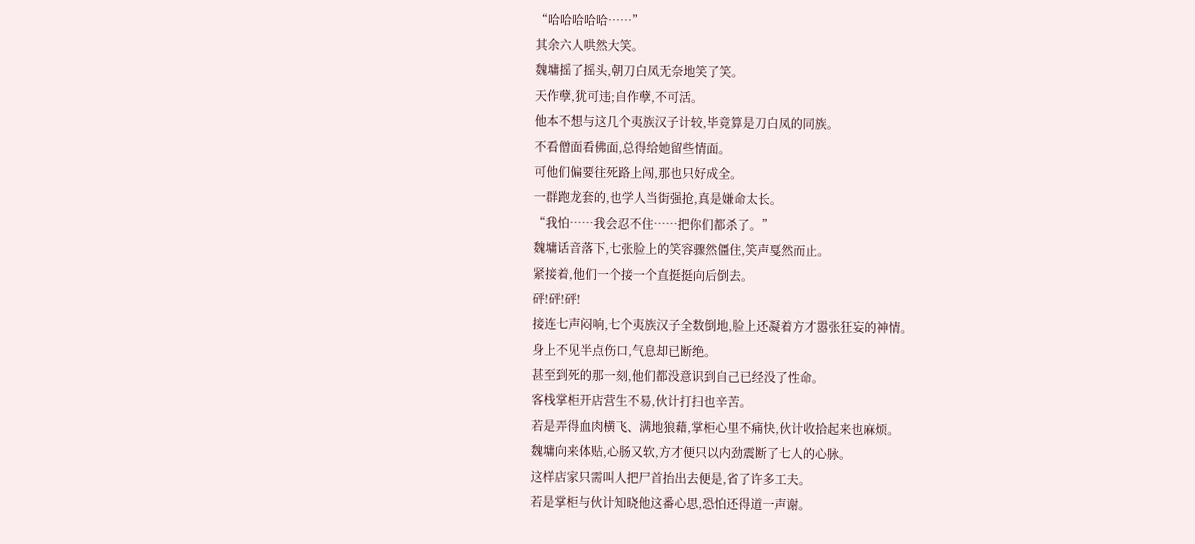“哈哈哈哈哈……”
其余六人哄然大笑。
魏墉摇了摇头,朝刀白凤无奈地笑了笑。
天作孽,犹可违;自作孽,不可活。
他本不想与这几个夷族汉子计较,毕竟算是刀白凤的同族。
不看僧面看佛面,总得给她留些情面。
可他们偏要往死路上闯,那也只好成全。
一群跑龙套的,也学人当街强抢,真是嫌命太长。
“我怕……我会忍不住……把你们都杀了。”
魏墉话音落下,七张脸上的笑容骤然僵住,笑声戛然而止。
紧接着,他们一个接一个直挺挺向后倒去。
砰!砰!砰!
接连七声闷响,七个夷族汉子全数倒地,脸上还凝着方才嚣张狂妄的神情。
身上不见半点伤口,气息却已断绝。
甚至到死的那一刻,他们都没意识到自己已经没了性命。
客栈掌柜开店营生不易,伙计打扫也辛苦。
若是弄得血肉横飞、满地狼藉,掌柜心里不痛快,伙计收拾起来也麻烦。
魏墉向来体贴,心肠又软,方才便只以内劲震断了七人的心脉。
这样店家只需叫人把尸首抬出去便是,省了许多工夫。
若是掌柜与伙计知晓他这番心思,恐怕还得道一声谢。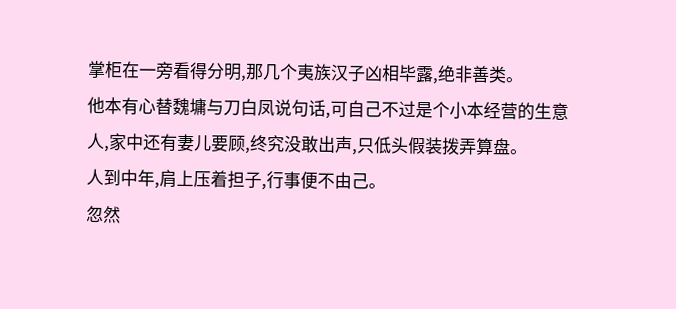掌柜在一旁看得分明,那几个夷族汉子凶相毕露,绝非善类。
他本有心替魏墉与刀白凤说句话,可自己不过是个小本经营的生意人,家中还有妻儿要顾,终究没敢出声,只低头假装拨弄算盘。
人到中年,肩上压着担子,行事便不由己。
忽然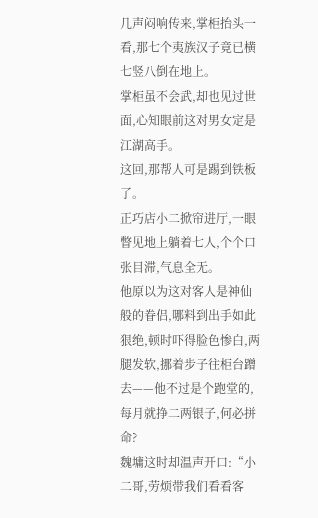几声闷响传来,掌柜抬头一看,那七个夷族汉子竟已横七竖八倒在地上。
掌柜虽不会武,却也见过世面,心知眼前这对男女定是江湖高手。
这回,那帮人可是踢到铁板了。
正巧店小二掀帘进厅,一眼瞥见地上躺着七人,个个口张目滞,气息全无。
他原以为这对客人是神仙般的眷侣,哪料到出手如此狠绝,顿时吓得脸色惨白,两腿发软,挪着步子往柜台蹭去——他不过是个跑堂的,每月就挣二两银子,何必拼命?
魏墉这时却温声开口:“小二哥,劳烦带我们看看客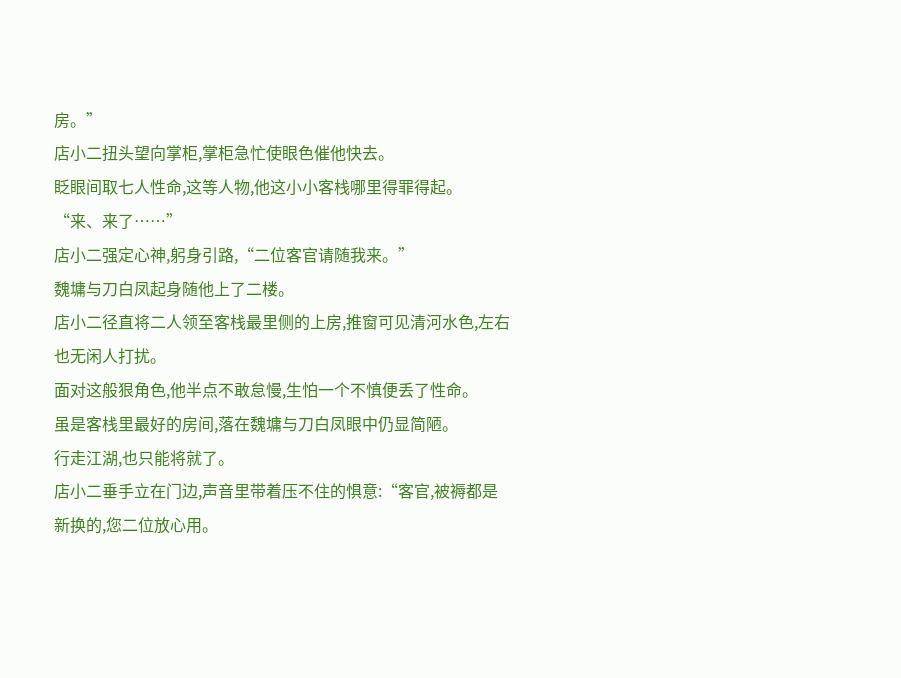房。”
店小二扭头望向掌柜,掌柜急忙使眼色催他快去。
眨眼间取七人性命,这等人物,他这小小客栈哪里得罪得起。
“来、来了……”
店小二强定心神,躬身引路,“二位客官请随我来。”
魏墉与刀白凤起身随他上了二楼。
店小二径直将二人领至客栈最里侧的上房,推窗可见清河水色,左右也无闲人打扰。
面对这般狠角色,他半点不敢怠慢,生怕一个不慎便丢了性命。
虽是客栈里最好的房间,落在魏墉与刀白凤眼中仍显简陋。
行走江湖,也只能将就了。
店小二垂手立在门边,声音里带着压不住的惧意:“客官,被褥都是新换的,您二位放心用。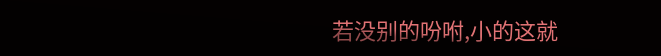若没别的吩咐,小的这就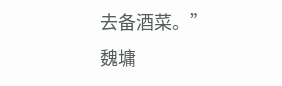去备酒菜。”
魏墉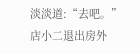淡淡道:“去吧。”
店小二退出房外